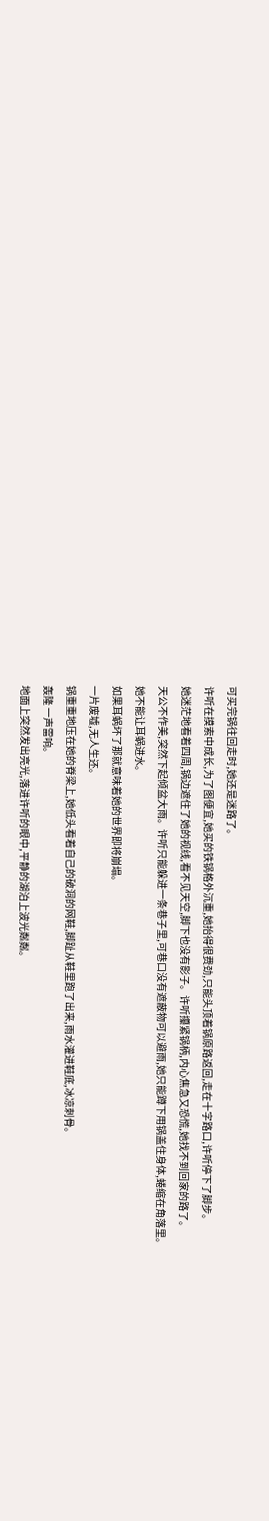可买完锅往回走时,她还是迷路了。
许听在摸索中成长,为了图便宜,她买的铁锅格外沉重,她抬得很费劲,只能头顶着锅原路返回,走在十字路口,许听停下了脚步。
她迷茫地看着四周,锅边遮住了她的视线,看不见天空,脚下也没有影子。许听攥紧锅柄,内心焦急又恐慌,她找不到回家的路了。
天公不作美,突然下起倾盆大雨。许听只能躲进一条巷子里,可巷口没有遮蔽物可以避雨,她只能蹲下用锅盖住身体,蜷缩在角落里。
她不能让耳蜗进水。
如果耳蜗坏了那就意味着她的世界即将崩塌。
一片废墟,无人生还。
锅重重地压在她的脊梁上,她低头看着自己的破洞的网鞋,脚趾从鞋里跑了出来,雨水灌进鞋底,冰凉刺骨。
轰隆 一声雷响。
地面上突然发出亮光,落进许听的眼中,平静的湖泊上波光粼粼。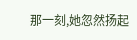那一刻,她忽然扬起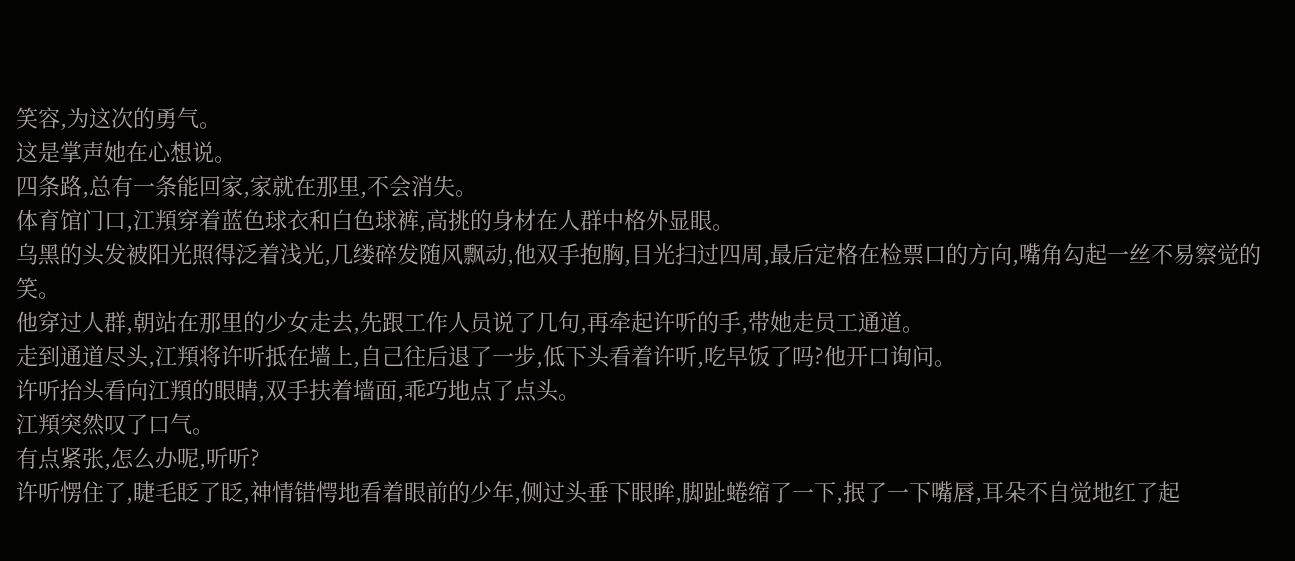笑容,为这次的勇气。
这是掌声她在心想说。
四条路,总有一条能回家,家就在那里,不会消失。
体育馆门口,江頖穿着蓝色球衣和白色球裤,高挑的身材在人群中格外显眼。
乌黑的头发被阳光照得泛着浅光,几缕碎发随风飘动,他双手抱胸,目光扫过四周,最后定格在检票口的方向,嘴角勾起一丝不易察觉的笑。
他穿过人群,朝站在那里的少女走去,先跟工作人员说了几句,再牵起许听的手,带她走员工通道。
走到通道尽头,江頖将许听抵在墙上,自己往后退了一步,低下头看着许听,吃早饭了吗?他开口询问。
许听抬头看向江頖的眼睛,双手扶着墙面,乖巧地点了点头。
江頖突然叹了口气。
有点紧张,怎么办呢,听听?
许听愣住了,睫毛眨了眨,神情错愕地看着眼前的少年,侧过头垂下眼眸,脚趾蜷缩了一下,抿了一下嘴唇,耳朵不自觉地红了起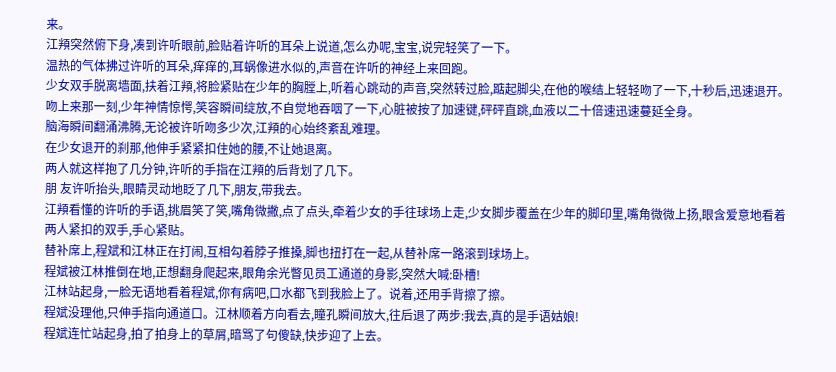来。
江頖突然俯下身,凑到许听眼前,脸贴着许听的耳朵上说道,怎么办呢,宝宝,说完轻笑了一下。
温热的气体拂过许听的耳朵,痒痒的,耳蜗像进水似的,声音在许听的神经上来回跑。
少女双手脱离墙面,扶着江頖,将脸紧贴在少年的胸膛上,听着心跳动的声音,突然转过脸,踮起脚尖,在他的喉结上轻轻吻了一下,十秒后,迅速退开。
吻上来那一刻,少年神情惊愕,笑容瞬间绽放,不自觉地吞咽了一下,心脏被按了加速键,砰砰直跳,血液以二十倍速迅速蔓延全身。
脑海瞬间翻涌沸腾,无论被许听吻多少次,江頖的心始终紊乱难理。
在少女退开的刹那,他伸手紧紧扣住她的腰,不让她退离。
两人就这样抱了几分钟,许听的手指在江頖的后背划了几下。
朋 友许听抬头,眼睛灵动地眨了几下,朋友,带我去。
江頖看懂的许听的手语,挑眉笑了笑,嘴角微撇,点了点头,牵着少女的手往球场上走,少女脚步覆盖在少年的脚印里,嘴角微微上扬,眼含爱意地看着两人紧扣的双手,手心紧贴。
替补席上,程斌和江林正在打闹,互相勾着脖子推搡,脚也扭打在一起,从替补席一路滚到球场上。
程斌被江林推倒在地,正想翻身爬起来,眼角余光瞥见员工通道的身影,突然大喊:卧槽!
江林站起身,一脸无语地看着程斌,你有病吧,口水都飞到我脸上了。说着,还用手背擦了擦。
程斌没理他,只伸手指向通道口。江林顺着方向看去,瞳孔瞬间放大,往后退了两步:我去,真的是手语姑娘!
程斌连忙站起身,拍了拍身上的草屑,暗骂了句傻缺,快步迎了上去。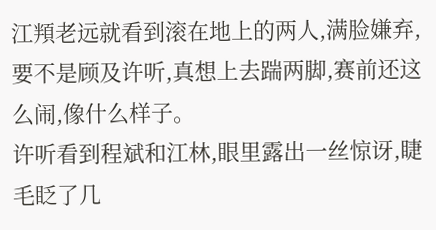江頖老远就看到滚在地上的两人,满脸嫌弃,要不是顾及许听,真想上去踹两脚,赛前还这么闹,像什么样子。
许听看到程斌和江林,眼里露出一丝惊讶,睫毛眨了几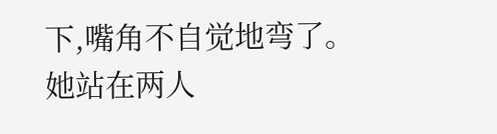下,嘴角不自觉地弯了。
她站在两人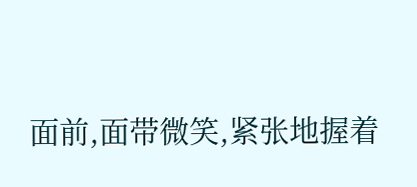面前,面带微笑,紧张地握着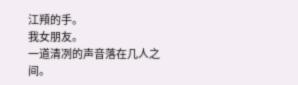江頖的手。
我女朋友。
一道清冽的声音落在几人之间。